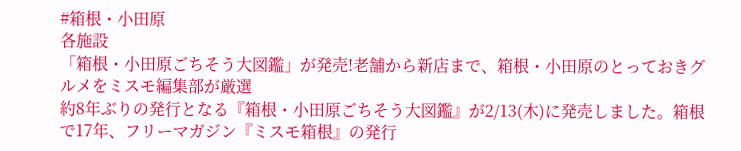#箱根・小田原
各施設
「箱根・小田原ごちそう大図鑑」が発売!老舗から新店まで、箱根・小田原のとっておきグルメをミスモ編集部が厳選
約8年ぶりの発行となる『箱根・小田原ごちそう大図鑑』が2/13(木)に発売しました。箱根で17年、フリーマガジン『ミスモ箱根』の発行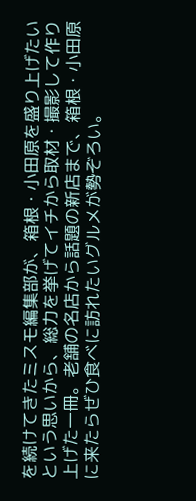を続けてきたミスモ編集部が、箱根・小田原を盛り上げたいという思いから、総力を挙げてイチから取材・撮影して作り上げた一冊。老舗の名店から話題の新店まで、箱根・小田原に来たらぜひ食べに訪れたいグルメが勢ぞろい。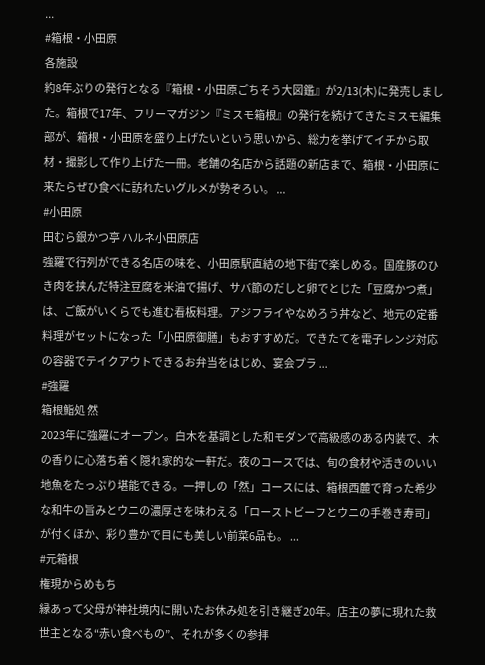...
#箱根・小田原
各施設
約8年ぶりの発行となる『箱根・小田原ごちそう大図鑑』が2/13(木)に発売しました。箱根で17年、フリーマガジン『ミスモ箱根』の発行を続けてきたミスモ編集部が、箱根・小田原を盛り上げたいという思いから、総力を挙げてイチから取材・撮影して作り上げた一冊。老舗の名店から話題の新店まで、箱根・小田原に来たらぜひ食べに訪れたいグルメが勢ぞろい。 ...
#小田原
田むら銀かつ亭 ハルネ小田原店
強羅で行列ができる名店の味を、小田原駅直結の地下街で楽しめる。国産豚のひき肉を挟んだ特注豆腐を米油で揚げ、サバ節のだしと卵でとじた「豆腐かつ煮」は、ご飯がいくらでも進む看板料理。アジフライやなめろう丼など、地元の定番料理がセットになった「小田原御膳」もおすすめだ。できたてを電子レンジ対応の容器でテイクアウトできるお弁当をはじめ、宴会プラ ...
#強羅
箱根鮨処 然
2023年に強羅にオープン。白木を基調とした和モダンで高級感のある内装で、木の香りに心落ち着く隠れ家的な一軒だ。夜のコースでは、旬の食材や活きのいい地魚をたっぷり堪能できる。一押しの「然」コースには、箱根西麓で育った希少な和牛の旨みとウニの濃厚さを味わえる「ローストビーフとウニの手巻き寿司」が付くほか、彩り豊かで目にも美しい前菜6品も。 ...
#元箱根
権現からめもち
縁あって父母が神社境内に開いたお休み処を引き継ぎ20年。店主の夢に現れた救世主となる“赤い食べもの”、それが多くの参拝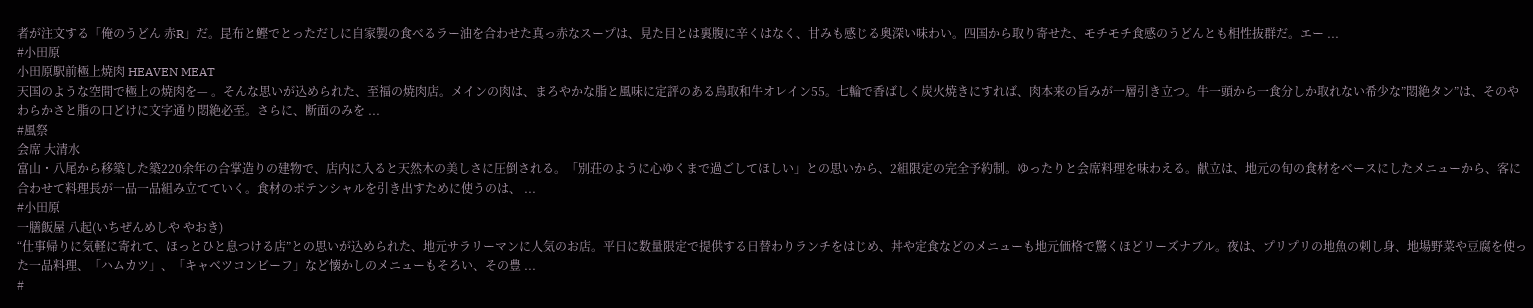者が注文する「俺のうどん 赤R」だ。昆布と鰹でとっただしに自家製の食べるラー油を合わせた真っ赤なスープは、見た目とは裏腹に辛くはなく、甘みも感じる奥深い味わい。四国から取り寄せた、モチモチ食感のうどんとも相性抜群だ。エー ...
#小田原
小田原駅前極上焼肉 HEAVEN MEAT
天国のような空間で極上の焼肉を— 。そんな思いが込められた、至福の焼肉店。メインの肉は、まろやかな脂と風味に定評のある鳥取和牛オレイン55。七輪で香ばしく炭火焼きにすれば、肉本来の旨みが一層引き立つ。牛一頭から一食分しか取れない希少な”悶絶タン”は、そのやわらかさと脂の口どけに文字通り悶絶必至。さらに、断面のみを ...
#風祭
会席 大清水
富山・八尾から移築した築220余年の合掌造りの建物で、店内に入ると天然木の美しさに圧倒される。「別荘のように心ゆくまで過ごしてほしい」との思いから、2組限定の完全予約制。ゆったりと会席料理を味わえる。献立は、地元の旬の食材をベースにしたメニューから、客に合わせて料理長が一品一品組み立てていく。食材のポテンシャルを引き出すために使うのは、 ...
#小田原
一膳飯屋 八起(いちぜんめしや やおき)
“仕事帰りに気軽に寄れて、ほっとひと息つける店”との思いが込められた、地元サラリーマンに人気のお店。平日に数量限定で提供する日替わりランチをはじめ、丼や定食などのメニューも地元価格で驚くほどリーズナブル。夜は、プリプリの地魚の刺し身、地場野菜や豆腐を使った一品料理、「ハムカツ」、「キャベツコンビーフ」など懐かしのメニューもそろい、その豊 ...
#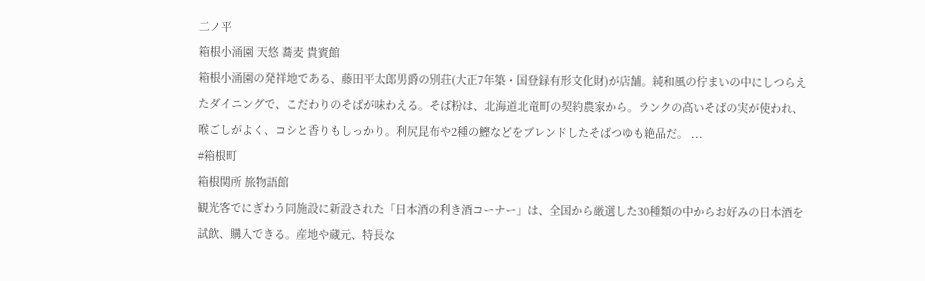二ノ平
箱根小涌園 天悠 蕎麦 貴賓館
箱根小涌園の発祥地である、藤田平太郎男爵の別荘(大正7年築・国登録有形文化財)が店舗。純和風の佇まいの中にしつらえたダイニングで、こだわりのそばが味わえる。そば粉は、北海道北竜町の契約農家から。ランクの高いそばの実が使われ、喉ごしがよく、コシと香りもしっかり。利尻昆布や2種の鰹などをブレンドしたそばつゆも絶品だ。 ...
#箱根町
箱根関所 旅物語館
観光客でにぎわう同施設に新設された「日本酒の利き酒コーナー」は、全国から厳選した30種類の中からお好みの日本酒を試飲、購入できる。産地や蔵元、特長な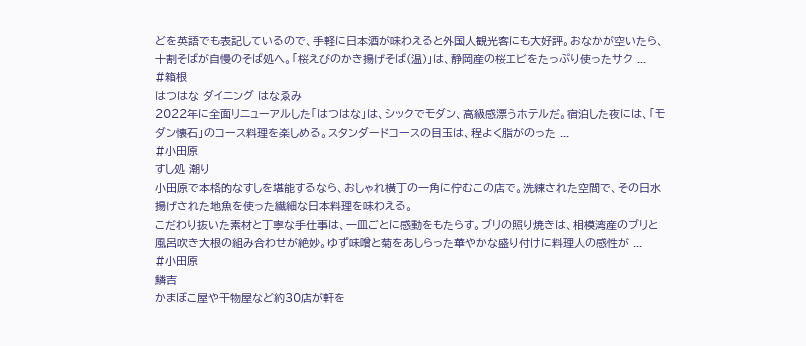どを英語でも表記しているので、手軽に日本酒が味わえると外国人観光客にも大好評。おなかが空いたら、十割そばが自慢のそば処へ。「桜えびのかき揚げそば(温)」は、静岡産の桜エビをたっぷり使ったサク ...
#箱根
はつはな ダイニング はなゑみ
2022年に全面リニューアルした「はつはな」は、シックでモダン、高級感漂うホテルだ。宿泊した夜には、「モダン懐石」のコース料理を楽しめる。スタンダードコースの目玉は、程よく脂がのった ...
#小田原
すし処 潮り
小田原で本格的なすしを堪能するなら、おしゃれ横丁の一角に佇むこの店で。洗練された空間で、その日水揚げされた地魚を使った繊細な日本料理を味わえる。
こだわり抜いた素材と丁寧な手仕事は、一皿ごとに感動をもたらす。ブリの照り焼きは、相模湾産のブリと風呂吹き大根の組み合わせが絶妙。ゆず味噌と菊をあしらった華やかな盛り付けに料理人の感性が ...
#小田原
鱗吉
かまぼこ屋や干物屋など約30店が軒を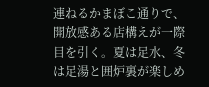連ねるかまぼこ通りで、開放感ある店構えが一際目を引く。夏は足水、冬は足湯と囲炉裏が楽しめ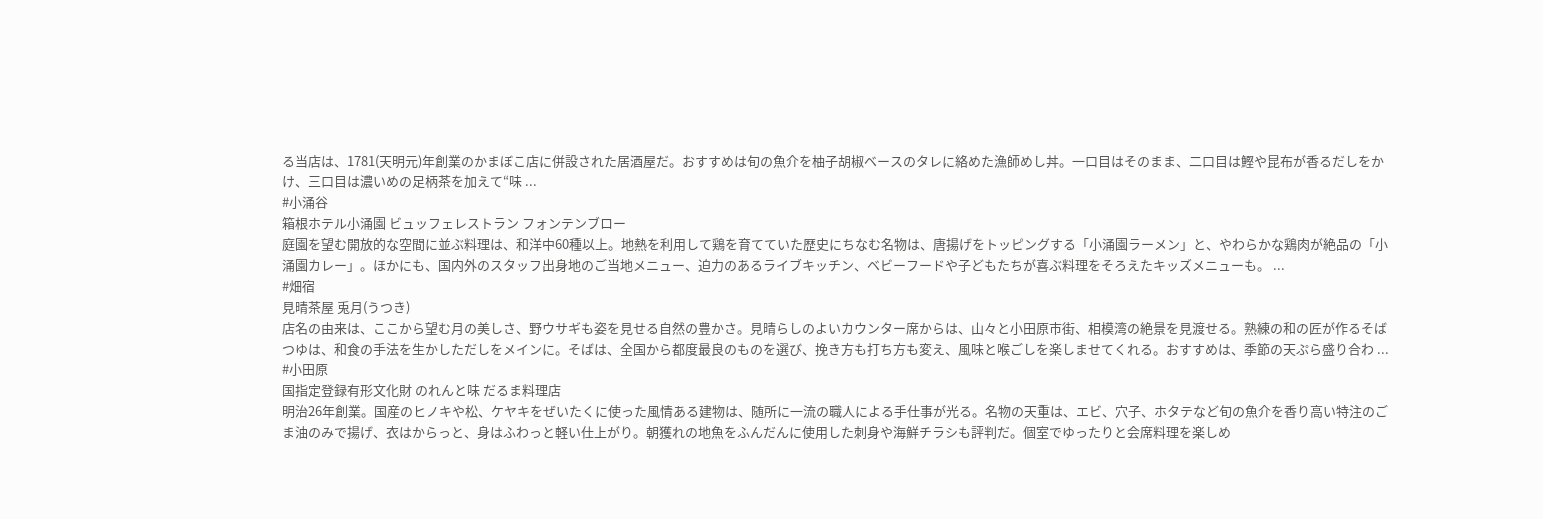る当店は、1781(天明元)年創業のかまぼこ店に併設された居酒屋だ。おすすめは旬の魚介を柚子胡椒ベースのタレに絡めた漁師めし丼。一口目はそのまま、二口目は鰹や昆布が香るだしをかけ、三口目は濃いめの足柄茶を加えて“味 ...
#小涌谷
箱根ホテル小涌園 ビュッフェレストラン フォンテンブロー
庭園を望む開放的な空間に並ぶ料理は、和洋中60種以上。地熱を利用して鶏を育てていた歴史にちなむ名物は、唐揚げをトッピングする「小涌園ラーメン」と、やわらかな鶏肉が絶品の「小涌園カレー」。ほかにも、国内外のスタッフ出身地のご当地メニュー、迫力のあるライブキッチン、ベビーフードや子どもたちが喜ぶ料理をそろえたキッズメニューも。 ...
#畑宿
見晴茶屋 兎月(うつき)
店名の由来は、ここから望む月の美しさ、野ウサギも姿を見せる自然の豊かさ。見晴らしのよいカウンター席からは、山々と小田原市街、相模湾の絶景を見渡せる。熟練の和の匠が作るそばつゆは、和食の手法を生かしただしをメインに。そばは、全国から都度最良のものを選び、挽き方も打ち方も変え、風味と喉ごしを楽しませてくれる。おすすめは、季節の天ぷら盛り合わ ...
#小田原
国指定登録有形文化財 のれんと味 だるま料理店
明治26年創業。国産のヒノキや松、ケヤキをぜいたくに使った風情ある建物は、随所に一流の職人による手仕事が光る。名物の天重は、エビ、穴子、ホタテなど旬の魚介を香り高い特注のごま油のみで揚げ、衣はからっと、身はふわっと軽い仕上がり。朝獲れの地魚をふんだんに使用した刺身や海鮮チラシも評判だ。個室でゆったりと会席料理を楽しめ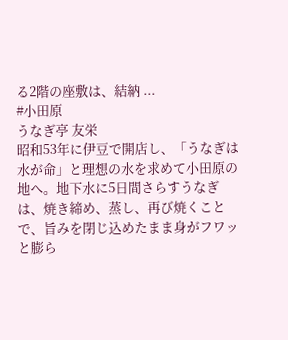る2階の座敷は、結納 ...
#小田原
うなぎ亭 友栄
昭和53年に伊豆で開店し、「うなぎは水が命」と理想の水を求めて小田原の地へ。地下水に5日間さらすうなぎは、焼き締め、蒸し、再び焼くことで、旨みを閉じ込めたまま身がフワッと膨ら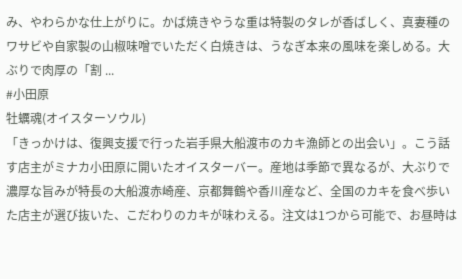み、やわらかな仕上がりに。かば焼きやうな重は特製のタレが香ばしく、真妻種のワサビや自家製の山椒味噌でいただく白焼きは、うなぎ本来の風味を楽しめる。大ぶりで肉厚の「割 ...
#小田原
牡蠣魂(オイスターソウル)
「きっかけは、復興支援で行った岩手県大船渡市のカキ漁師との出会い」。こう話す店主がミナカ小田原に開いたオイスターバー。産地は季節で異なるが、大ぶりで濃厚な旨みが特長の大船渡赤崎産、京都舞鶴や香川産など、全国のカキを食べ歩いた店主が選び抜いた、こだわりのカキが味わえる。注文は1つから可能で、お昼時は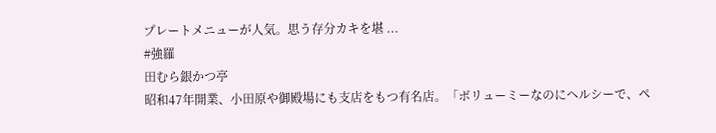プレートメニューが人気。思う存分カキを堪 ...
#強羅
田むら銀かつ亭
昭和47年開業、小田原や御殿場にも支店をもつ有名店。「ボリューミーなのにヘルシーで、ペ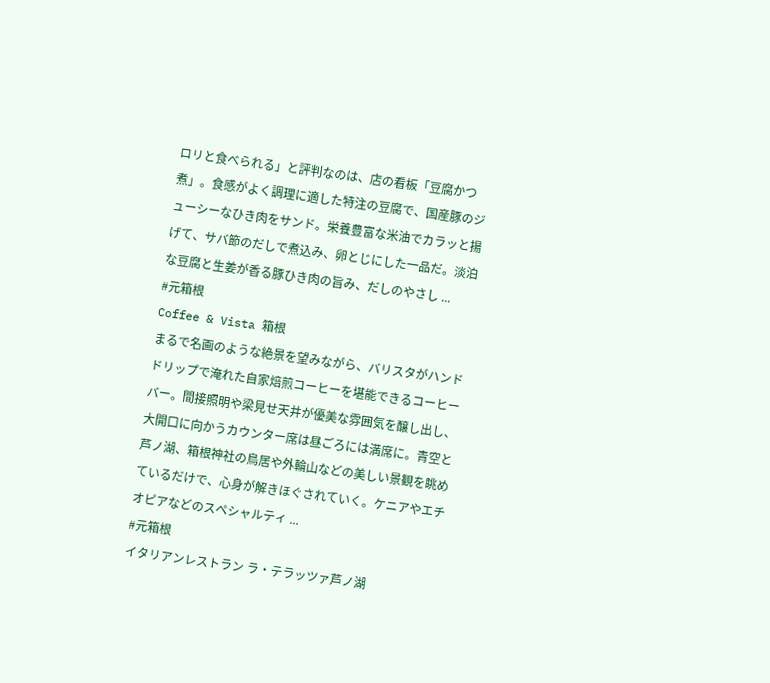ロリと食べられる」と評判なのは、店の看板「豆腐かつ煮」。食感がよく調理に適した特注の豆腐で、国産豚のジューシーなひき肉をサンド。栄養豊富な米油でカラッと揚げて、サバ節のだしで煮込み、卵とじにした一品だ。淡泊な豆腐と生姜が香る豚ひき肉の旨み、だしのやさし ...
#元箱根
Coffee & Vista 箱根
まるで名画のような絶景を望みながら、バリスタがハンドドリップで淹れた自家焙煎コーヒーを堪能できるコーヒーバー。間接照明や梁見せ天井が優美な雰囲気を醸し出し、大開口に向かうカウンター席は昼ごろには満席に。青空と芦ノ湖、箱根神社の鳥居や外輪山などの美しい景観を眺めているだけで、心身が解きほぐされていく。ケニアやエチオピアなどのスペシャルティ ...
#元箱根
イタリアンレストラン ラ・テラッツァ芦ノ湖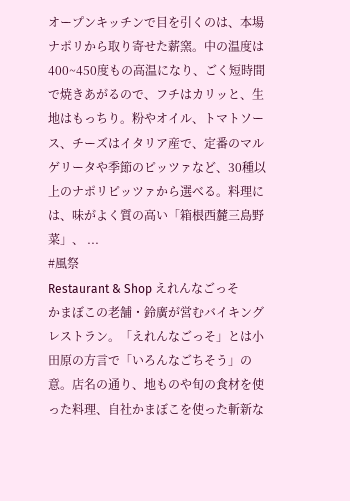オープンキッチンで目を引くのは、本場ナポリから取り寄せた薪窯。中の温度は400~450度もの高温になり、ごく短時間で焼きあがるので、フチはカリッと、生地はもっちり。粉やオイル、トマトソース、チーズはイタリア産で、定番のマルゲリータや季節のピッツァなど、30種以上のナポリピッツァから選べる。料理には、味がよく質の高い「箱根西麓三島野菜」、 ...
#風祭
Restaurant & Shop えれんなごっそ
かまぼこの老舗・鈴廣が営むバイキングレストラン。「えれんなごっそ」とは小田原の方言で「いろんなごちそう」の意。店名の通り、地ものや旬の食材を使った料理、自社かまぼこを使った斬新な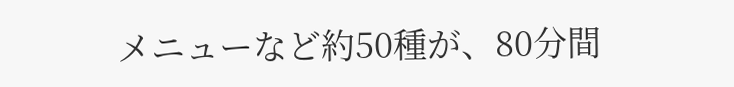メニューなど約50種が、80分間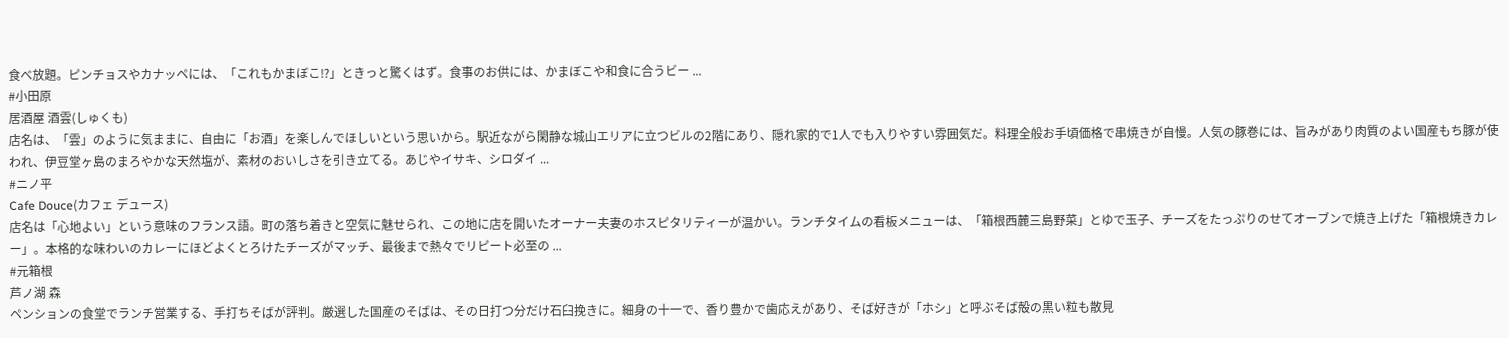食べ放題。ピンチョスやカナッペには、「これもかまぼこ⁉」ときっと驚くはず。食事のお供には、かまぼこや和食に合うビー ...
#小田原
居酒屋 酒雲(しゅくも)
店名は、「雲」のように気ままに、自由に「お酒」を楽しんでほしいという思いから。駅近ながら閑静な城山エリアに立つビルの2階にあり、隠れ家的で1人でも入りやすい雰囲気だ。料理全般お手頃価格で串焼きが自慢。人気の豚巻には、旨みがあり肉質のよい国産もち豚が使われ、伊豆堂ヶ島のまろやかな天然塩が、素材のおいしさを引き立てる。あじやイサキ、シロダイ ...
#ニノ平
Cafe Douce(カフェ デュース)
店名は「心地よい」という意味のフランス語。町の落ち着きと空気に魅せられ、この地に店を開いたオーナー夫妻のホスピタリティーが温かい。ランチタイムの看板メニューは、「箱根西麓三島野菜」とゆで玉子、チーズをたっぷりのせてオーブンで焼き上げた「箱根焼きカレー」。本格的な味わいのカレーにほどよくとろけたチーズがマッチ、最後まで熱々でリピート必至の ...
#元箱根
芦ノ湖 森
ペンションの食堂でランチ営業する、手打ちそばが評判。厳選した国産のそばは、その日打つ分だけ石臼挽きに。細身の十一で、香り豊かで歯応えがあり、そば好きが「ホシ」と呼ぶそば殻の黒い粒も散見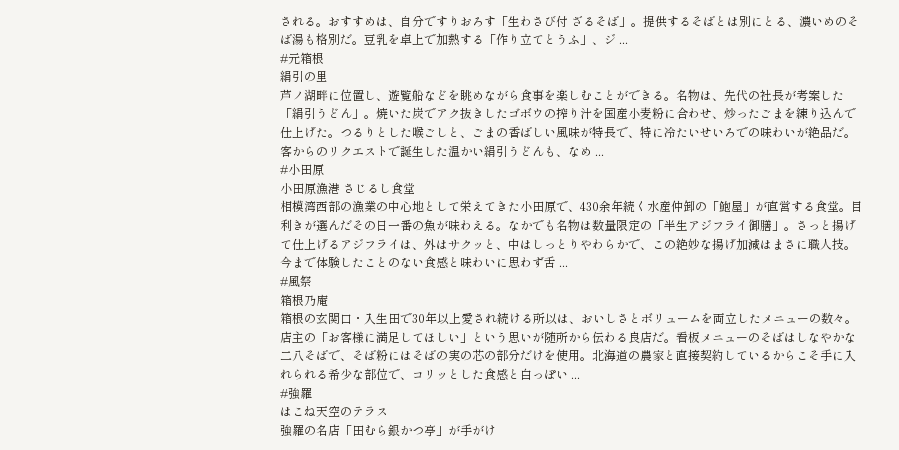される。おすすめは、自分ですりおろす「生わさび付 ざるそば」。提供するそばとは別にとる、濃いめのそば湯も格別だ。豆乳を卓上で加熱する「作り立てとうふ」、ジ ...
#元箱根
絹引の里
芦ノ湖畔に位置し、遊覧船などを眺めながら食事を楽しむことができる。名物は、先代の社長が考案した「絹引うどん」。焼いた炭でアク抜きしたゴボウの搾り汁を国産小麦粉に合わせ、炒ったごまを練り込んで仕上げた。つるりとした喉ごしと、ごまの香ばしい風味が特長で、特に冷たいせいろでの味わいが絶品だ。客からのリクエストで誕生した温かい絹引うどんも、なめ ...
#小田原
小田原漁港 さじるし食堂
相模湾西部の漁業の中心地として栄えてきた小田原で、430余年続く水産仲卸の「鮑屋」が直営する食堂。目利きが選んだその日一番の魚が味わえる。なかでも名物は数量限定の「半生アジフライ御膳」。さっと揚げて仕上げるアジフライは、外はサクッと、中はしっとりやわらかで、この絶妙な揚げ加減はまさに職人技。今まで体験したことのない食感と味わいに思わず舌 ...
#風祭
箱根乃庵
箱根の玄関口・入生田で30年以上愛され続ける所以は、おいしさとボリュームを両立したメニューの数々。店主の「お客様に満足してほしい」という思いが随所から伝わる良店だ。看板メニューのそばはしなやかな二八そばで、そば粉にはそばの実の芯の部分だけを使用。北海道の農家と直接契約しているからこそ手に入れられる希少な部位で、コリッとした食感と白っぽい ...
#強羅
はこね天空のテラス
強羅の名店「田むら銀かつ亭」が手がけ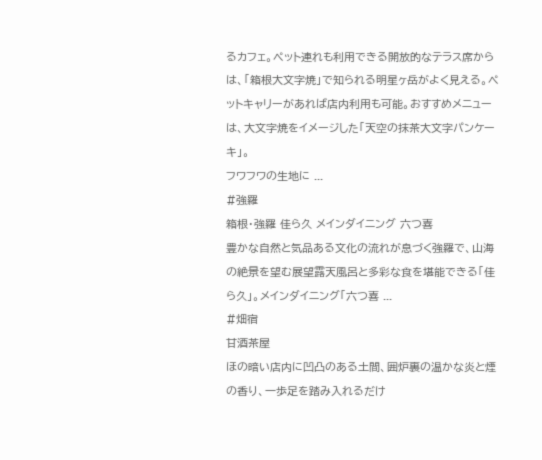るカフェ。ペット連れも利用できる開放的なテラス席からは、「箱根大文字焼」で知られる明星ヶ岳がよく見える。ペットキャリーがあれば店内利用も可能。おすすめメニューは、大文字焼をイメージした「天空の抹茶大文字パンケーキ」。
フワフワの生地に ...
#強羅
箱根・強羅 佳ら久 メインダイニング 六つ喜
豊かな自然と気品ある文化の流れが息づく強羅で、山海の絶景を望む展望露天風呂と多彩な食を堪能できる「佳ら久」。メインダイニング「六つ喜 ...
#畑宿
甘酒茶屋
ほの暗い店内に凹凸のある土間、囲炉裏の温かな炎と煙の香り、一歩足を踏み入れるだけ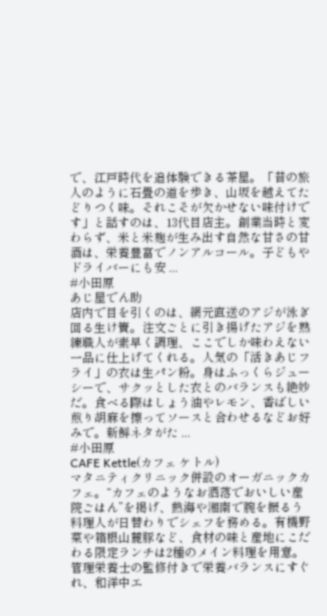で、江戸時代を追体験できる茶屋。「昔の旅人のように石畳の道を歩き、山坂を越えてたどりつく味。それこそが欠かせない味付けです」と話すのは、13代目店主。創業当時と変わらず、米と米麹が生み出す自然な甘さの甘酒は、栄養豊富でノンアルコール。子どもやドライバーにも安 ...
#小田原
あじ屋でん助
店内で目を引くのは、網元直送のアジが泳ぎ回る生け簀。注文ごとに引き揚げたアジを熟練職人が素早く調理、ここでしか味わえない一品に仕上げてくれる。人気の「活きあじフライ」の衣は生パン粉。身はふっくらジューシーで、サクッとした衣とのバランスも絶妙だ。食べる際はしょう油やレモン、香ばしい煎り胡麻を擦ってソースと合わせるなどお好みで。新鮮ネタがた ...
#小田原
CAFE Kettle(カフェ ケトル)
マタニティクリニック併設のオーガニックカフェ。“カフェのようなお洒落でおいしい産院ごはん”を掲げ、熱海や湘南で腕を振るう料理人が日替わりでシェフを務める。有機野菜や箱根山麓豚など、食材の味と産地にこだわる限定ランチは2種のメイン料理を用意。管理栄養士の監修付きで栄養バランスにすぐれ、和洋中エ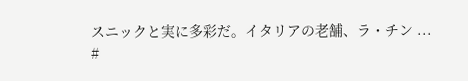スニックと実に多彩だ。イタリアの老舗、ラ・チン ...
#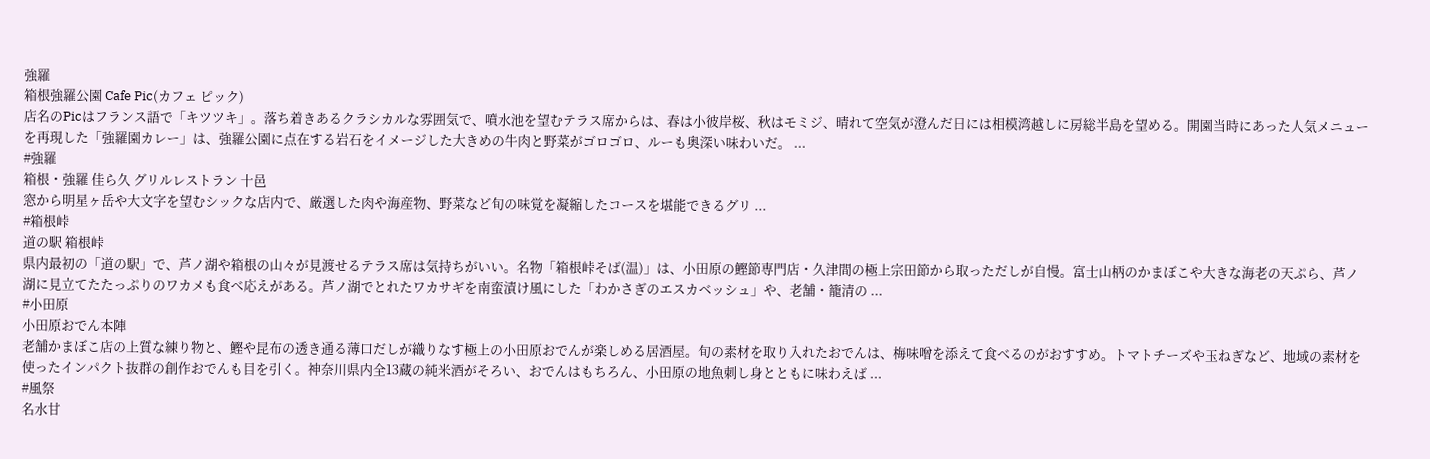強羅
箱根強羅公園 Cafe Pic(カフェ ピック)
店名のPicはフランス語で「キツツキ」。落ち着きあるクラシカルな雰囲気で、噴水池を望むテラス席からは、春は小彼岸桜、秋はモミジ、晴れて空気が澄んだ日には相模湾越しに房総半島を望める。開園当時にあった人気メニューを再現した「強羅園カレー」は、強羅公園に点在する岩石をイメージした大きめの牛肉と野菜がゴロゴロ、ルーも奥深い味わいだ。 ...
#強羅
箱根・強羅 佳ら久 グリルレストラン 十邑
窓から明星ヶ岳や大文字を望むシックな店内で、厳選した肉や海産物、野菜など旬の味覚を凝縮したコースを堪能できるグリ ...
#箱根峠
道の駅 箱根峠
県内最初の「道の駅」で、芦ノ湖や箱根の山々が見渡せるテラス席は気持ちがいい。名物「箱根峠そば(温)」は、小田原の鰹節専門店・久津間の極上宗田節から取っただしが自慢。富士山柄のかまぼこや大きな海老の天ぷら、芦ノ湖に見立てたたっぷりのワカメも食べ応えがある。芦ノ湖でとれたワカサギを南蛮漬け風にした「わかさぎのエスカベッシュ」や、老舗・籠清の ...
#小田原
小田原おでん本陣
老舗かまぼこ店の上質な練り物と、鰹や昆布の透き通る薄口だしが織りなす極上の小田原おでんが楽しめる居酒屋。旬の素材を取り入れたおでんは、梅味噌を添えて食べるのがおすすめ。トマトチーズや玉ねぎなど、地域の素材を使ったインパクト抜群の創作おでんも目を引く。神奈川県内全13蔵の純米酒がそろい、おでんはもちろん、小田原の地魚刺し身とともに味わえば ...
#風祭
名水甘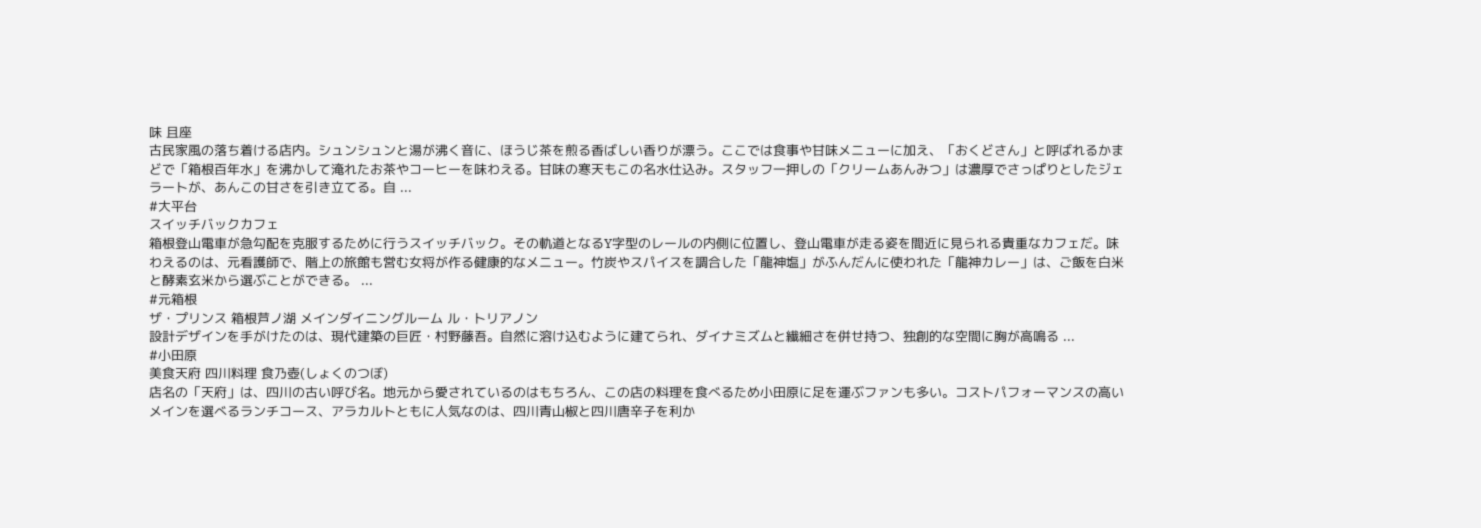味 且座
古民家風の落ち着ける店内。シュンシュンと湯が沸く音に、ほうじ茶を煎る香ばしい香りが漂う。ここでは食事や甘味メニューに加え、「おくどさん」と呼ばれるかまどで「箱根百年水」を沸かして淹れたお茶やコーヒーを味わえる。甘味の寒天もこの名水仕込み。スタッフ一押しの「クリームあんみつ」は濃厚でさっぱりとしたジェラートが、あんこの甘さを引き立てる。自 ...
#大平台
スイッチバックカフェ
箱根登山電車が急勾配を克服するために行うスイッチバック。その軌道となるY字型のレールの内側に位置し、登山電車が走る姿を間近に見られる貴重なカフェだ。味わえるのは、元看護師で、階上の旅館も営む女将が作る健康的なメニュー。竹炭やスパイスを調合した「龍神塩」がふんだんに使われた「龍神カレー」は、ご飯を白米と酵素玄米から選ぶことができる。 ...
#元箱根
ザ・プリンス 箱根芦ノ湖 メインダイニングルーム ル・トリアノン
設計デザインを手がけたのは、現代建築の巨匠・村野藤吾。自然に溶け込むように建てられ、ダイナミズムと繊細さを併せ持つ、独創的な空間に胸が高鳴る ...
#小田原
美食天府 四川料理 食乃壺(しょくのつぼ)
店名の「天府」は、四川の古い呼び名。地元から愛されているのはもちろん、この店の料理を食べるため小田原に足を運ぶファンも多い。コストパフォーマンスの高いメインを選べるランチコース、アラカルトともに人気なのは、四川青山椒と四川唐辛子を利か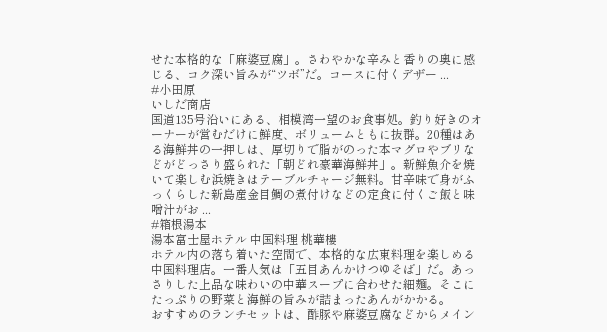せた本格的な「麻婆豆腐」。さわやかな辛みと香りの奥に感じる、コク深い旨みが“ツボ”だ。コースに付くデザー ...
#小田原
いしだ商店
国道135号沿いにある、相模湾一望のお食事処。釣り好きのオーナーが営むだけに鮮度、ボリュームともに抜群。20種はある海鮮丼の一押しは、厚切りで脂がのった本マグロやブリなどがどっさり盛られた「朝どれ豪華海鮮丼」。新鮮魚介を焼いて楽しむ浜焼きはテーブルチャージ無料。甘辛味で身がふっくらした新島産金目鯛の煮付けなどの定食に付くご飯と味噌汁がお ...
#箱根湯本
湯本富士屋ホテル 中国料理 桃華樓
ホテル内の落ち着いた空間で、本格的な広東料理を楽しめる中国料理店。一番人気は「五目あんかけつゆそば」だ。あっさりした上品な味わいの中華スープに合わせた細麺。そこにたっぷりの野菜と海鮮の旨みが詰まったあんがかかる。
おすすめのランチセットは、酢豚や麻婆豆腐などからメイン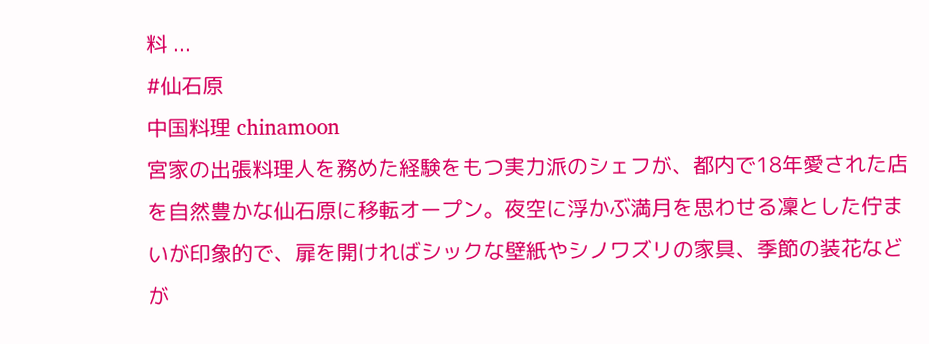料 ...
#仙石原
中国料理 chinamoon
宮家の出張料理人を務めた経験をもつ実力派のシェフが、都内で18年愛された店を自然豊かな仙石原に移転オープン。夜空に浮かぶ満月を思わせる凜とした佇まいが印象的で、扉を開ければシックな壁紙やシノワズリの家具、季節の装花などが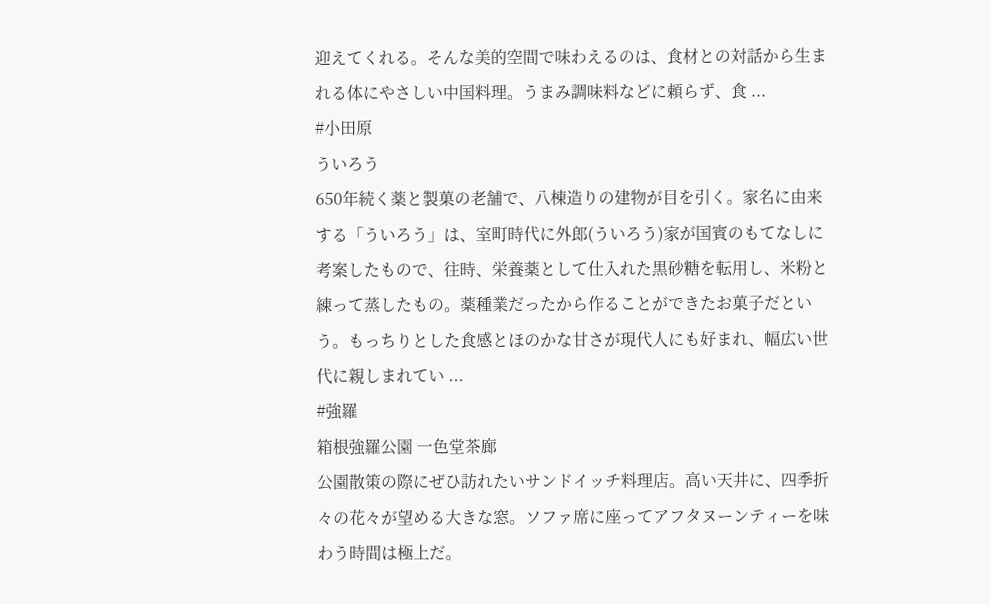迎えてくれる。そんな美的空間で味わえるのは、食材との対話から生まれる体にやさしい中国料理。うまみ調味料などに頼らず、食 ...
#小田原
ういろう
650年続く薬と製菓の老舗で、八棟造りの建物が目を引く。家名に由来する「ういろう」は、室町時代に外郎(ういろう)家が国賓のもてなしに考案したもので、往時、栄養薬として仕入れた黒砂糖を転用し、米粉と練って蒸したもの。薬種業だったから作ることができたお菓子だという。もっちりとした食感とほのかな甘さが現代人にも好まれ、幅広い世代に親しまれてい ...
#強羅
箱根強羅公園 一色堂茶廊
公園散策の際にぜひ訪れたいサンドイッチ料理店。高い天井に、四季折々の花々が望める大きな窓。ソファ席に座ってアフタヌーンティーを味わう時間は極上だ。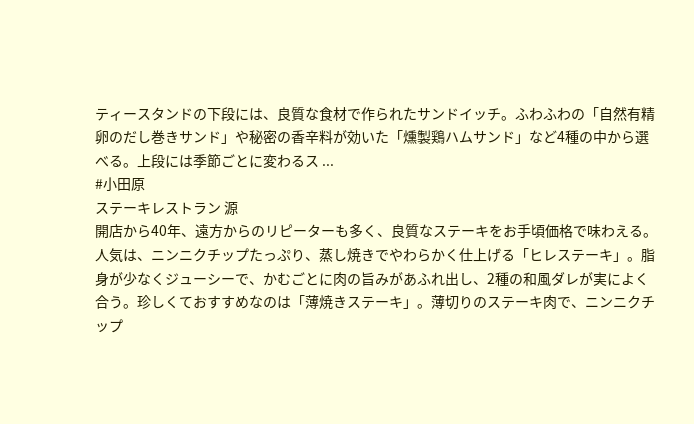ティースタンドの下段には、良質な食材で作られたサンドイッチ。ふわふわの「自然有精卵のだし巻きサンド」や秘密の香辛料が効いた「燻製鶏ハムサンド」など4種の中から選べる。上段には季節ごとに変わるス ...
#小田原
ステーキレストラン 源
開店から40年、遠方からのリピーターも多く、良質なステーキをお手頃価格で味わえる。人気は、ニンニクチップたっぷり、蒸し焼きでやわらかく仕上げる「ヒレステーキ」。脂身が少なくジューシーで、かむごとに肉の旨みがあふれ出し、2種の和風ダレが実によく合う。珍しくておすすめなのは「薄焼きステーキ」。薄切りのステーキ肉で、ニンニクチップ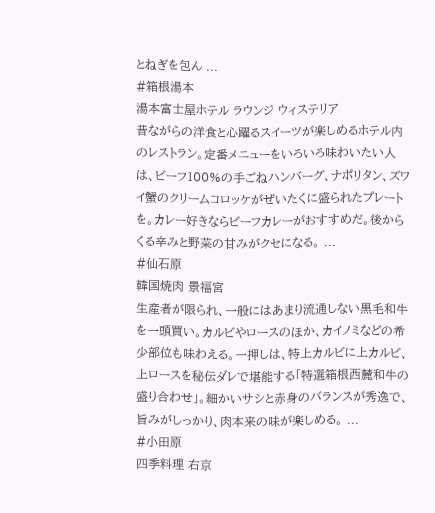とねぎを包ん ...
#箱根湯本
湯本富士屋ホテル ラウンジ ウィステリア
昔ながらの洋食と心躍るスイーツが楽しめるホテル内のレストラン。定番メニューをいろいろ味わいたい人は、ビーフ100%の手ごねハンバーグ、ナポリタン、ズワイ蟹のクリームコロッケがぜいたくに盛られたプレートを。カレー好きならビーフカレーがおすすめだ。後からくる辛みと野菜の甘みがクセになる。 ...
#仙石原
韓国焼肉 景福宮
生産者が限られ、一般にはあまり流通しない黒毛和牛を一頭買い。カルビやロースのほか、カイノミなどの希少部位も味わえる。一押しは、特上カルビに上カルビ、上ロースを秘伝ダレで堪能する「特選箱根西麓和牛の盛り合わせ」。細かいサシと赤身のバランスが秀逸で、旨みがしっかり、肉本来の味が楽しめる。 ...
#小田原
四季料理 右京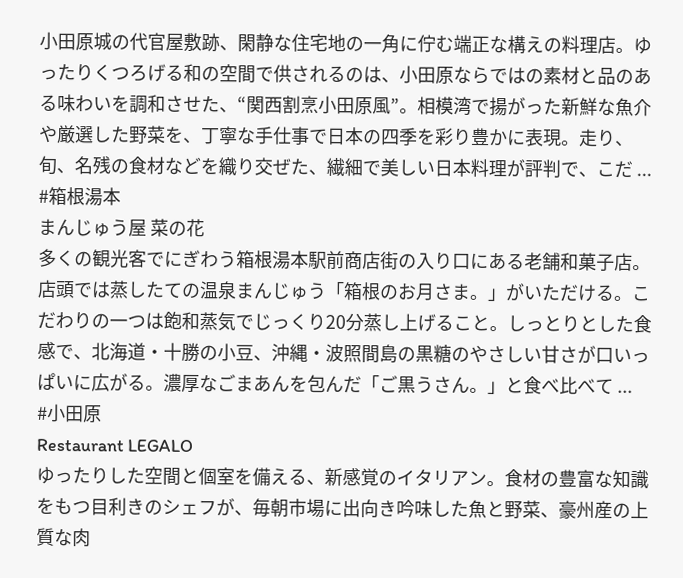小田原城の代官屋敷跡、閑静な住宅地の一角に佇む端正な構えの料理店。ゆったりくつろげる和の空間で供されるのは、小田原ならではの素材と品のある味わいを調和させた、“関西割烹小田原風”。相模湾で揚がった新鮮な魚介や厳選した野菜を、丁寧な手仕事で日本の四季を彩り豊かに表現。走り、旬、名残の食材などを織り交ぜた、繊細で美しい日本料理が評判で、こだ ...
#箱根湯本
まんじゅう屋 菜の花
多くの観光客でにぎわう箱根湯本駅前商店街の入り口にある老舗和菓子店。店頭では蒸したての温泉まんじゅう「箱根のお月さま。」がいただける。こだわりの一つは飽和蒸気でじっくり20分蒸し上げること。しっとりとした食感で、北海道・十勝の小豆、沖縄・波照間島の黒糖のやさしい甘さが口いっぱいに広がる。濃厚なごまあんを包んだ「ご黒うさん。」と食べ比べて ...
#小田原
Restaurant LEGALO
ゆったりした空間と個室を備える、新感覚のイタリアン。食材の豊富な知識をもつ目利きのシェフが、毎朝市場に出向き吟味した魚と野菜、豪州産の上質な肉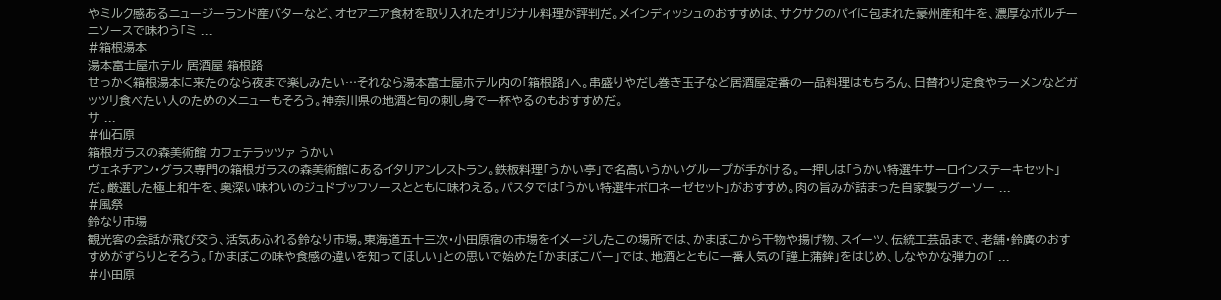やミルク感あるニュージーランド産バターなど、オセアニア食材を取り入れたオリジナル料理が評判だ。メインディッシュのおすすめは、サクサクのパイに包まれた豪州産和牛を、濃厚なポルチーニソースで味わう「ミ ...
#箱根湯本
湯本富士屋ホテル 居酒屋 箱根路
せっかく箱根湯本に来たのなら夜まで楽しみたい…それなら湯本富士屋ホテル内の「箱根路」へ。串盛りやだし巻き玉子など居酒屋定番の一品料理はもちろん、日替わり定食やラーメンなどガッツリ食べたい人のためのメニューもそろう。神奈川県の地酒と旬の刺し身で一杯やるのもおすすめだ。
サ ...
#仙石原
箱根ガラスの森美術館 カフェテラッツァ うかい
ヴェネチアン・グラス専門の箱根ガラスの森美術館にあるイタリアンレストラン。鉄板料理「うかい亭」で名高いうかいグループが手がける。一押しは「うかい特選牛サーロインステーキセット」だ。厳選した極上和牛を、奥深い味わいのジュドブッフソースとともに味わえる。パスタでは「うかい特選牛ボロネーゼセット」がおすすめ。肉の旨みが詰まった自家製ラグーソー ...
#風祭
鈴なり市場
観光客の会話が飛び交う、活気あふれる鈴なり市場。東海道五十三次・小田原宿の市場をイメージしたこの場所では、かまぼこから干物や揚げ物、スイーツ、伝統工芸品まで、老舗・鈴廣のおすすめがずらりとそろう。「かまぼこの味や食感の違いを知ってほしい」との思いで始めた「かまぼこバー」では、地酒とともに一番人気の「謹上蒲鉾」をはじめ、しなやかな弾力の「 ...
#小田原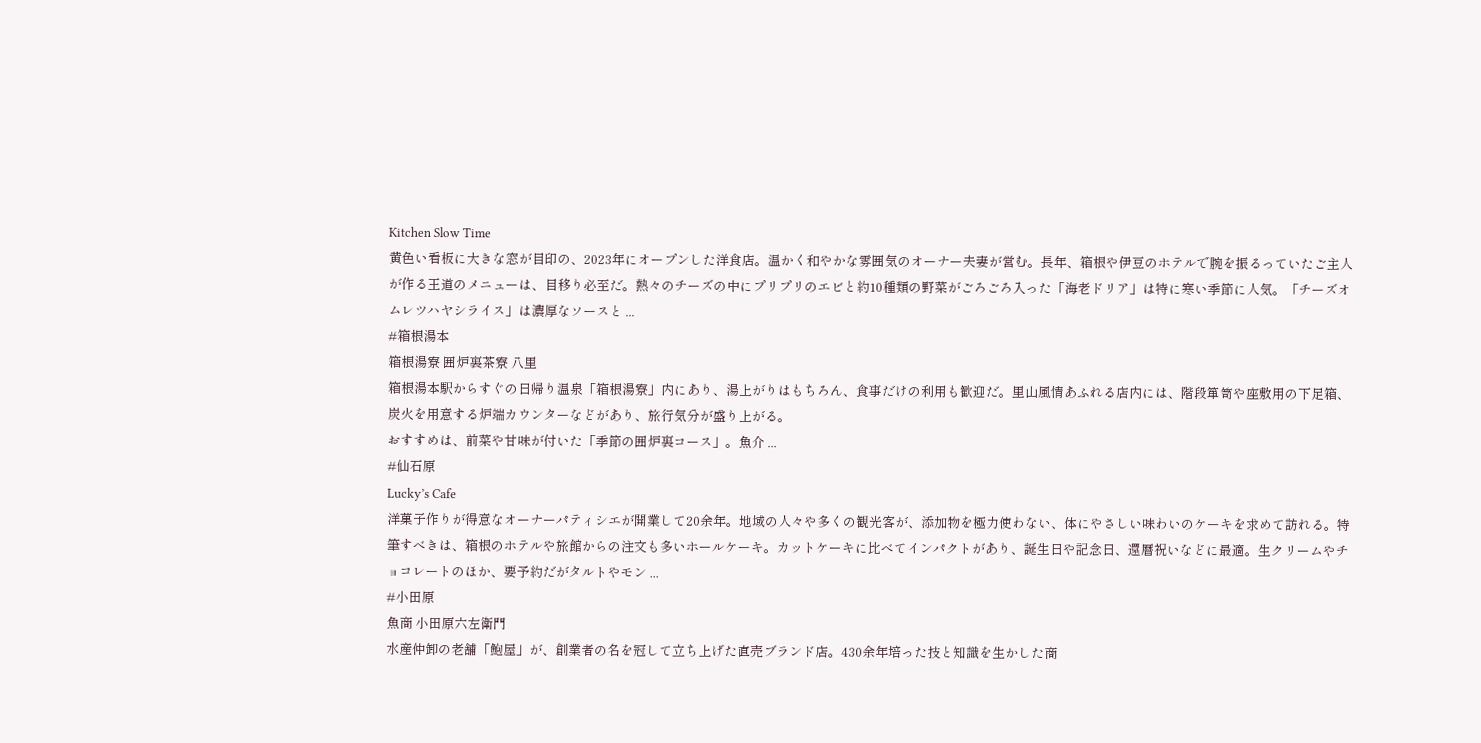Kitchen Slow Time
黄色い看板に大きな窓が目印の、2023年にオープンした洋食店。温かく和やかな雰囲気のオーナー夫妻が営む。長年、箱根や伊豆のホテルで腕を振るっていたご主人が作る王道のメニューは、目移り必至だ。熱々のチーズの中にプリプリのエビと約10種類の野菜がごろごろ入った「海老ドリア」は特に寒い季節に人気。「チーズオムレツハヤシライス」は濃厚なソースと ...
#箱根湯本
箱根湯寮 囲炉裏茶寮 八里
箱根湯本駅からすぐの日帰り温泉「箱根湯寮」内にあり、湯上がりはもちろん、食事だけの利用も歓迎だ。里山風情あふれる店内には、階段箪笥や座敷用の下足箱、炭火を用意する炉端カウンターなどがあり、旅行気分が盛り上がる。
おすすめは、前菜や甘味が付いた「季節の囲炉裏コース」。魚介 ...
#仙石原
Lucky’s Cafe
洋菓子作りが得意なオーナーパティシエが開業して20余年。地域の人々や多くの観光客が、添加物を極力使わない、体にやさしい味わいのケーキを求めて訪れる。特筆すべきは、箱根のホテルや旅館からの注文も多いホールケーキ。カットケーキに比べてインパクトがあり、誕生日や記念日、還暦祝いなどに最適。生クリームやチョコレートのほか、要予約だがタルトやモン ...
#小田原
魚商 小田原六左衛門
水産仲卸の老舗「鮑屋」が、創業者の名を冠して立ち上げた直売ブランド店。430余年培った技と知識を生かした商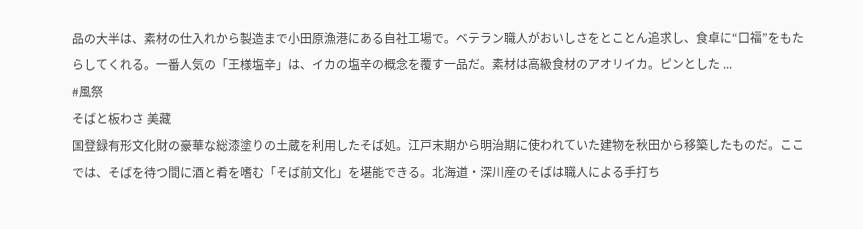品の大半は、素材の仕入れから製造まで小田原漁港にある自社工場で。ベテラン職人がおいしさをとことん追求し、食卓に“口福”をもたらしてくれる。一番人気の「王様塩辛」は、イカの塩辛の概念を覆す一品だ。素材は高級食材のアオリイカ。ピンとした ...
#風祭
そばと板わさ 美藏
国登録有形文化財の豪華な総漆塗りの土蔵を利用したそば処。江戸末期から明治期に使われていた建物を秋田から移築したものだ。ここでは、そばを待つ間に酒と肴を嗜む「そば前文化」を堪能できる。北海道・深川産のそばは職人による手打ち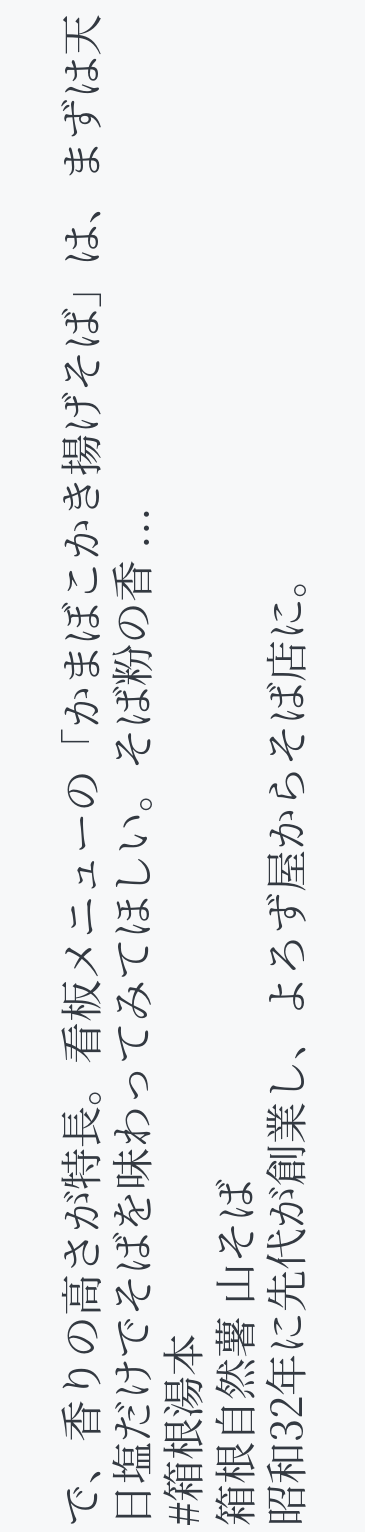で、香りの高さが特長。看板メニューの「かまぼこかき揚げそば」は、まずは天日塩だけでそばを味わってみてほしい。そば粉の香 ...
#箱根湯本
箱根自然薯 山そば
昭和32年に先代が創業し、よろず屋からそば店に。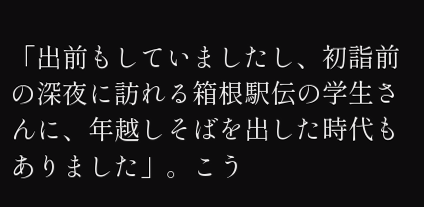「出前もしていましたし、初詣前の深夜に訪れる箱根駅伝の学生さんに、年越しそばを出した時代もありました」。こう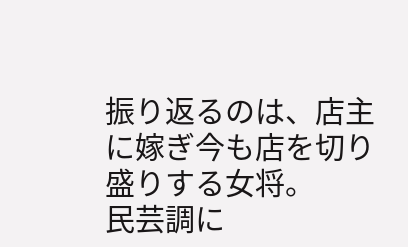振り返るのは、店主に嫁ぎ今も店を切り盛りする女将。
民芸調に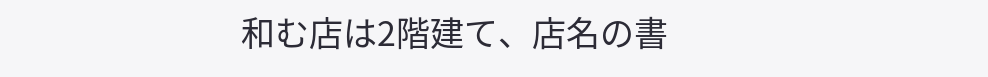和む店は2階建て、店名の書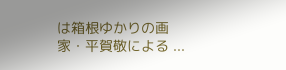は箱根ゆかりの画家・平賀敬による ...